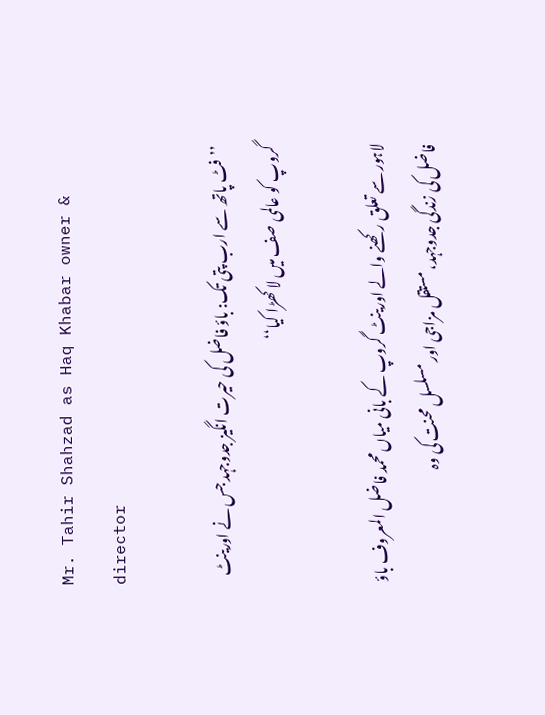Mr. Tahir Shahzad as Haq Khabar owner & director

’’فٹ پاتھ سے ارب پتی تک: باؤ فاضل کی حیرت انگیز جدوجہد جس نے اورینٹ گروپ کو عالمی صف میں لا کھڑا کیا‘‘

لاہور سے تعلق رکھنے والے اورینٹ گروپ کے بانی میاں محمد فاضل المعروف باؤ فاضل کی زندگی جدوجہد، مستقل مزاجی اور مسلسل محنت کی وہ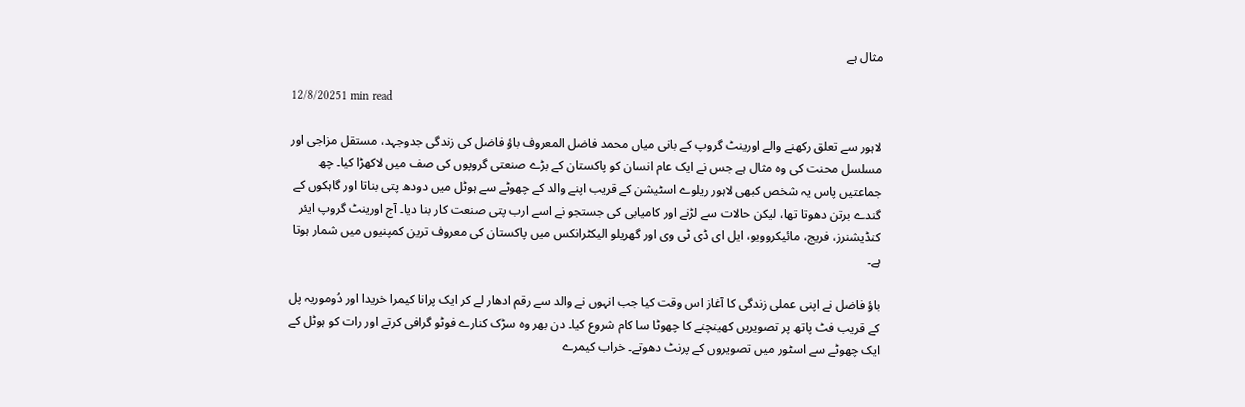مثال ہے

12/8/20251 min read

لاہور سے تعلق رکھنے والے اورینٹ گروپ کے بانی میاں محمد فاضل المعروف باؤ فاضل کی زندگی جدوجہد، مستقل مزاجی اور مسلسل محنت کی وہ مثال ہے جس نے ایک عام انسان کو پاکستان کے بڑے صنعتی گروپوں کی صف میں لاکھڑا کیا۔ چھ جماعتیں پاس یہ شخص کبھی لاہور ریلوے اسٹیشن کے قریب اپنے والد کے چھوٹے سے ہوٹل میں دودھ پتی بناتا اور گاہکوں کے گندے برتن دھوتا تھا، لیکن حالات سے لڑنے اور کامیابی کی جستجو نے اسے ارب پتی صنعت کار بنا دیا۔ آج اورینٹ گروپ ایئر کنڈیشنرز، فریج، مائیکروویو، ایل ای ڈی ٹی وی اور گھریلو الیکٹرانکس میں پاکستان کی معروف ترین کمپنیوں میں شمار ہوتا ہے۔

باؤ فاضل نے اپنی عملی زندگی کا آغاز اس وقت کیا جب انہوں نے والد سے رقم ادھار لے کر ایک پرانا کیمرا خریدا اور دُوموریہ پل کے قریب فٹ پاتھ پر تصویریں کھینچنے کا چھوٹا سا کام شروع کیا۔ دن بھر وہ سڑک کنارے فوٹو گرافی کرتے اور رات کو ہوٹل کے ایک چھوٹے سے اسٹور میں تصویروں کے پرنٹ دھوتے۔ خراب کیمرے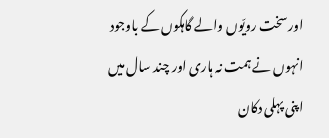اور سخت رویّوں والے گاہکوں کے باوجود انہوں نے ہمت نہ ہاری اور چند سال میں اپنی پہلی دکان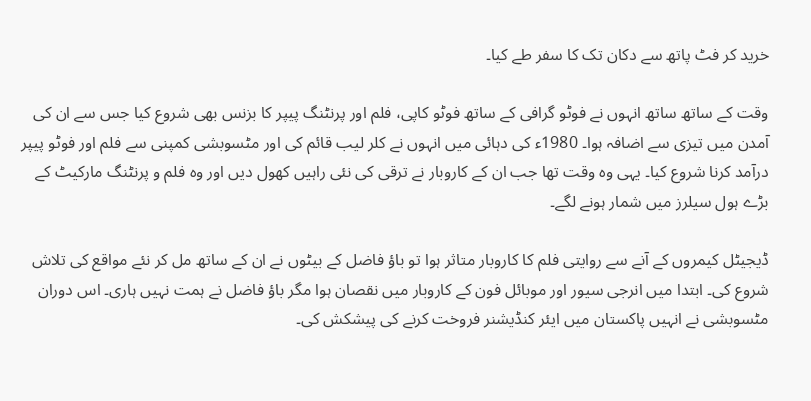خرید کر فٹ پاتھ سے دکان تک کا سفر طے کیا۔

وقت کے ساتھ ساتھ انہوں نے فوٹو گرافی کے ساتھ فوٹو کاپی، فلم اور پرنٹنگ پیپر کا بزنس بھی شروع کیا جس سے ان کی آمدن میں تیزی سے اضافہ ہوا۔ 1980ء کی دہائی میں انہوں نے کلر لیب قائم کی اور مٹسوبشی کمپنی سے فلم اور فوٹو پیپر درآمد کرنا شروع کیا۔ یہی وہ وقت تھا جب ان کے کاروبار نے ترقی کی نئی راہیں کھول دیں اور وہ فلم و پرنٹنگ مارکیٹ کے بڑے ہول سیلرز میں شمار ہونے لگے۔

ڈیجیٹل کیمروں کے آنے سے روایتی فلم کا کاروبار متاثر ہوا تو باؤ فاضل کے بیٹوں نے ان کے ساتھ مل کر نئے مواقع کی تلاش شروع کی۔ ابتدا میں انرجی سیور اور موبائل فون کے کاروبار میں نقصان ہوا مگر باؤ فاضل نے ہمت نہیں ہاری۔ اس دوران مٹسوبشی نے انہیں پاکستان میں ایئر کنڈیشنر فروخت کرنے کی پیشکش کی۔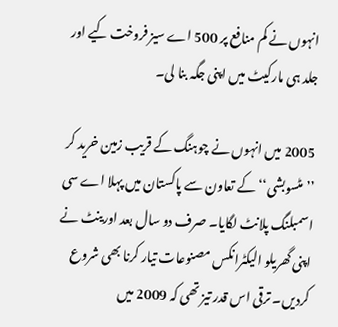انہوں نے کم منافع پر 500 اے سیز فروخت کیے اور جلد ہی مارکیٹ میں اپنی جگہ بنا لی۔

2005 میں انہوں نے چوہنگ کے قریب زمین خرید کر ’’مٹسوبشی‘‘ کے تعاون سے پاکستان میں پہلا اے سی اسمبلنگ پلانٹ لگایا۔ صرف دو سال بعد اورینٹ نے اپنی گھریلو الیکٹرانکس مصنوعات تیار کرنا بھی شروع کردیں۔ ترقی اس قدر تیز تھی کہ 2009 میں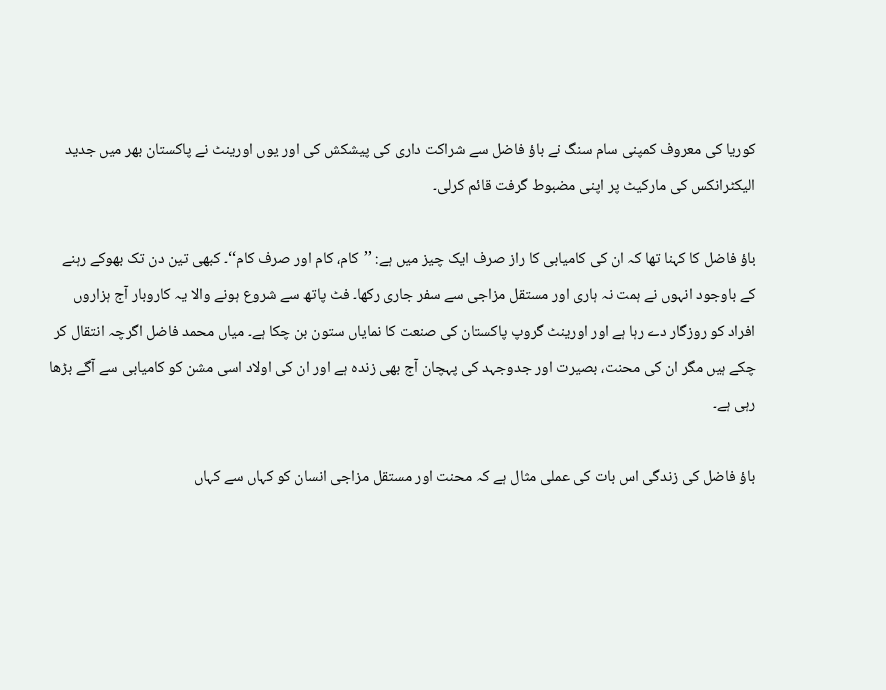کوریا کی معروف کمپنی سام سنگ نے باؤ فاضل سے شراکت داری کی پیشکش کی اور یوں اورینٹ نے پاکستان بھر میں جدید الیکٹرانکس کی مارکیٹ پر اپنی مضبوط گرفت قائم کرلی۔

باؤ فاضل کا کہنا تھا کہ ان کی کامیابی کا راز صرف ایک چیز میں ہے: ’’کام، کام اور صرف کام‘‘۔ کبھی تین دن تک بھوکے رہنے کے باوجود انہوں نے ہمت نہ ہاری اور مستقل مزاجی سے سفر جاری رکھا۔ فٹ پاتھ سے شروع ہونے والا یہ کاروبار آج ہزاروں افراد کو روزگار دے رہا ہے اور اورینٹ گروپ پاکستان کی صنعت کا نمایاں ستون بن چکا ہے۔ میاں محمد فاضل اگرچہ انتقال کر چکے ہیں مگر ان کی محنت، بصیرت اور جدوجہد کی پہچان آج بھی زندہ ہے اور ان کی اولاد اسی مشن کو کامیابی سے آگے بڑھا رہی ہے۔

باؤ فاضل کی زندگی اس بات کی عملی مثال ہے کہ محنت اور مستقل مزاجی انسان کو کہاں سے کہاں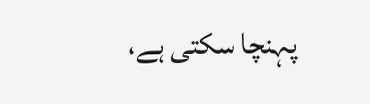پہنچا سکتی ہے،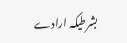بشرطیکہ ارادے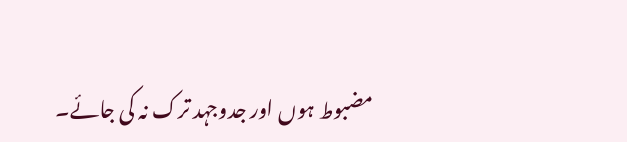مضبوط ہوں اور جدوجہد ترک نہ کی جائے۔